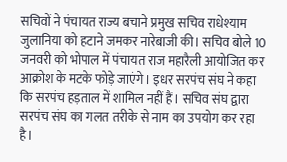सचिवों ने पंचायत राज्य बचाने प्रमुख सचिव राधेश्याम जुलानिया को हटाने जमकर नारेबाजी की। सचिव बोले 10 जनवरी को भोपाल में पंचायत राज महारैली आयोजित कर आक्रोश के मटके फोड़े जाएंगे। इधर सरपंच संघ ने कहा कि सरपंच हड़ताल में शामिल नहीं हैं। सचिव संघ द्वारा सरपंच संघ का गलत तरीके से नाम का उपयोग कर रहा है।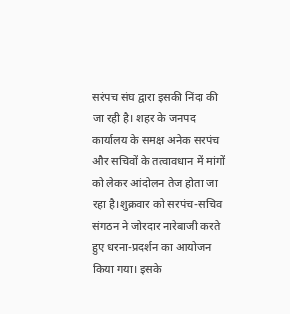सरंपच संघ द्वारा इसकी निंदा की जा रही है। शहर के जनपद कार्यालय के समक्ष अनेक सरपंच और सचिवों के तत्वावधान में मांगों को लेकर आंदोलन तेज होता जा रहा है।शुक्रवार को सरपंच-सचिव संगठन ने जोरदार नारेबाजी करते हुए धरना-प्रदर्शन का आयोजन किया गया। इसके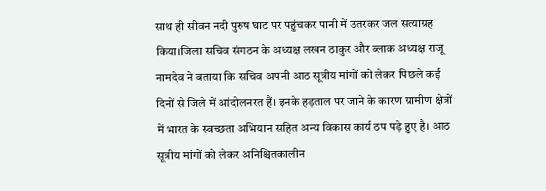साथ ही सीवन नदी पुरुष घाट पर पहुंचकर पानी में उतरकर जल सत्याग्रह किया।जिला सचिव संगठन के अध्यक्ष लखन ठाकुर और ब्लाक अध्यक्ष राजू नामदेव ने बताया कि सचिव अपनी आठ सूत्रीय मांगों को लेकर पिछले कई दिनों से जिले में आंदोलनरत हैं। इनके हड़ताल पर जाने के कारण ग्रामीण क्षेत्रों में भारत के स्वच्छता अभियान सहित अन्य विकास कार्य ठप पड़े हुए है। आठ सूत्रीय मांगों को लेकर अनिश्चितकालीन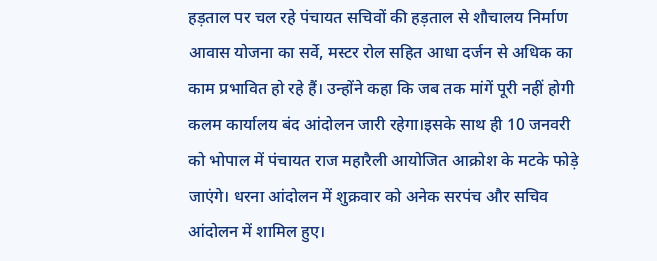हड़ताल पर चल रहे पंचायत सचिवों की हड़ताल से शौचालय निर्माण आवास योजना का सर्वे, मस्टर रोल सहित आधा दर्जन से अधिक का काम प्रभावित हो रहे हैं। उन्होंने कहा कि जब तक मांगें पूरी नहीं होगी कलम कार्यालय बंद आंदोलन जारी रहेगा।इसके साथ ही 10 जनवरी को भोपाल में पंचायत राज महारैली आयोजित आक्रोश के मटके फोड़े जाएंगे। धरना आंदोलन में शुक्रवार को अनेक सरपंच और सचिव आंदोलन में शामिल हुए।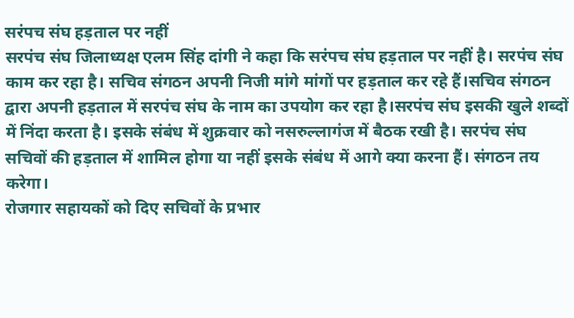सरंपच संघ हड़ताल पर नहीं
सरपंच संघ जिलाध्यक्ष एलम सिंह दांगी ने कहा कि सरंपच संघ हड़ताल पर नहीं है। सरपंच संघ काम कर रहा है। सचिव संगठन अपनी निजी मांगे मांगों पर हड़ताल कर रहे हैं।सचिव संगठन द्वारा अपनी हड़ताल में सरपंच संघ के नाम का उपयोग कर रहा है।सरपंच संघ इसकी खुले शब्दों में निंदा करता है। इसके संबंध में शुक्रवार को नसरुल्लागंज में बैठक रखी है। सरपंच संघ सचिवों की हड़ताल में शामिल होगा या नहीं इसके संबंध में आगे क्या करना हैं। संगठन तय करेगा।
रोजगार सहायकों को दिए सचिवों के प्रभार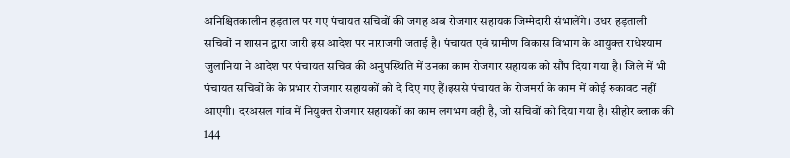अनिश्चितकालीन हड़ताल पर गए पंचायत सचिवों की जगह अब रोजगार सहायक जिम्मेदारी संभालेंगे। उधर हड़ताली सचिवों न शासन द्वारा जारी इस आदेश पर नाराजगी जताई है। पंचायत एवं ग्रामीण विकास विभाग के आयुक्त राधेश्याम जुलानिया ने आदेश पर पंचायत सचिव की अनुपस्थिति में उनका काम रोजगार सहायक को सौंप दिया गया है। जिले में भी पंचायत सचिवों के के प्रभार रोजगार सहायकों को दे दिए गए हैं।इससे पंचायत के रोजमर्रा के काम में कोई रुकावट नहीं आएगी। दरअसल गांव में नियुक्त रोजगार सहायकों का काम लगभग वही है, जो सचिवों को दिया गया है। सीहोर ब्लाक की 144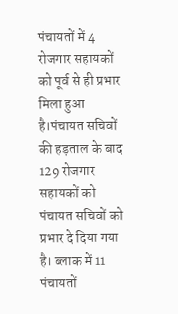पंचायतों में 4 रोजगार सहायकों को पूर्व से ही प्रभार मिला हुआ है।पंचायत सचिवों की हड़ताल के बाद 129 रोजगार सहायकों को पंचायत सचिवों को प्रभार दे दिया गया है। ब्लाक में 11 पंचायतों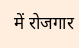में रोजगार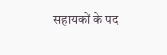सहायकों के पद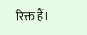रिक्त हैं।